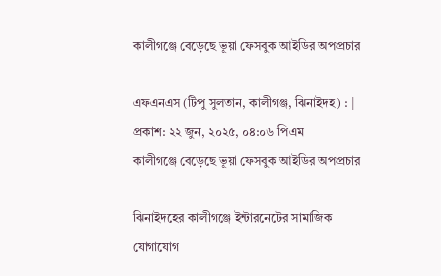কালীগঞ্জে বেড়েছে ভূয়া ফেসবুক আইডির অপপ্রচার

এফএনএস (টিপু সুলতান, কালীগঞ্জ, ঝিনাইদহ) : | প্রকাশ: ২২ জুন, ২০২৫, ০৪:০৬ পিএম
কালীগঞ্জে বেড়েছে ভূয়া ফেসবুক আইডির অপপ্রচার

ঝিনাইদহের কালীগঞ্জে ইন্টারনেটের সামাজিক যোগাযোগ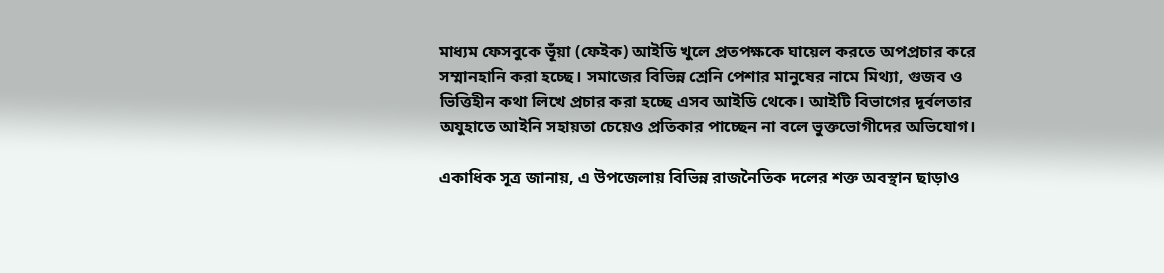মাধ্যম ফেসবুকে ভূঁয়া (ফেইক) আইডি খুলে প্রতপক্ষকে ঘায়েল করতে অপপ্রচার করে সম্মানহানি করা হচ্ছে। সমাজের বিভিন্ন শ্রেনি পেশার মানুষের নামে মিথ্যা, গুজব ও ভিত্তিহীন কথা লিখে প্রচার করা হচ্ছে এসব আইডি থেকে। আইটি বিভাগের দূর্বলতার অযুহাতে আইনি সহায়তা চেয়েও প্রতিকার পাচ্ছেন না বলে ভুক্তভোগীদের অভিযোগ।

একাধিক সূত্র জানায়, এ উপজেলায় বিভিন্ন রাজনৈতিক দলের শক্ত অবস্থান ছাড়াও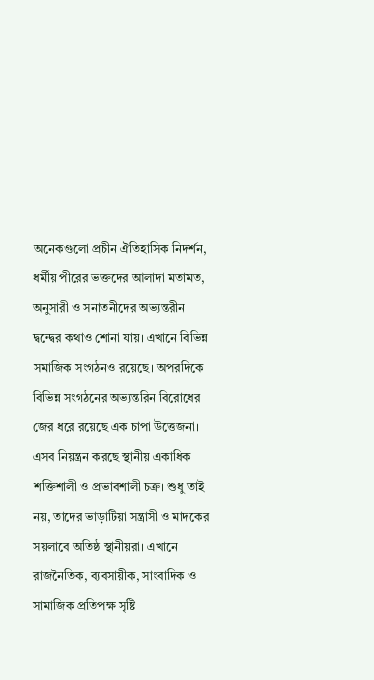অনেকগুলো প্রচীন ঐতিহাসিক নিদর্শন, ধর্মীয় পীরের ভক্তদের আলাদা মতামত, অনুসারী ও সনাতনীদের অভ্যন্তরীন দ্বন্দ্বের কথাও শোনা যায়। এখানে বিভিন্ন সমাজিক সংগঠনও রয়েছে। অপরদিকে বিভিন্ন সংগঠনের অভ্যন্তরিন বিরোধের জের ধরে রয়েছে এক চাপা উত্তেজনা। এসব নিয়ন্ত্রন করছে স্থানীয় একাধিক শক্তিশালী ও প্রভাবশালী চক্র। শুধু তাই নয়, তাদের ভাড়াটিয়া সন্ত্রাসী ও মাদকের সয়লাবে অতিষ্ঠ স্থানীয়রা। এখানে রাজনৈতিক, ব্যবসায়ীক, সাংবাদিক ও সামাজিক প্রতিপক্ষ সৃষ্টি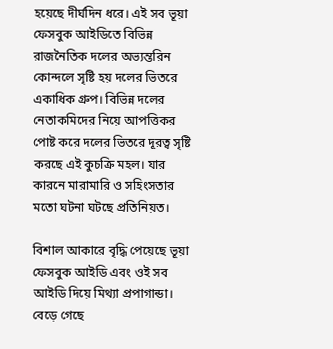হয়েছে দীর্ঘদিন ধরে। এই সব ভূয়া ফেসবুক আইডিতে বিভিন্ন রাজনৈতিক দলের অভ্যন্তরিন কোন্দলে সৃষ্টি হয় দলের ভিতরে একাধিক গ্রুপ। বিভিন্ন দলের নেতাকমিদের নিয়ে আপত্তিকর পোষ্ট করে দলের ভিতরে দূরত্ব সৃষ্টি করছে এই কুচক্রি মহল। যার কারনে মারামারি ও সহিংসতার মতো ঘটনা ঘটছে প্রতিনিয়ত।

বিশাল আকারে বৃদ্ধি পেয়েছে ভূয়া ফেসবুক আইডি এবং ওই সব আইডি দিয়ে মিথ্যা প্রপাগান্ডা। বেড়ে গেছে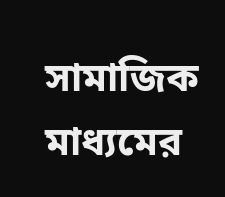সামাজিক মাধ্যমের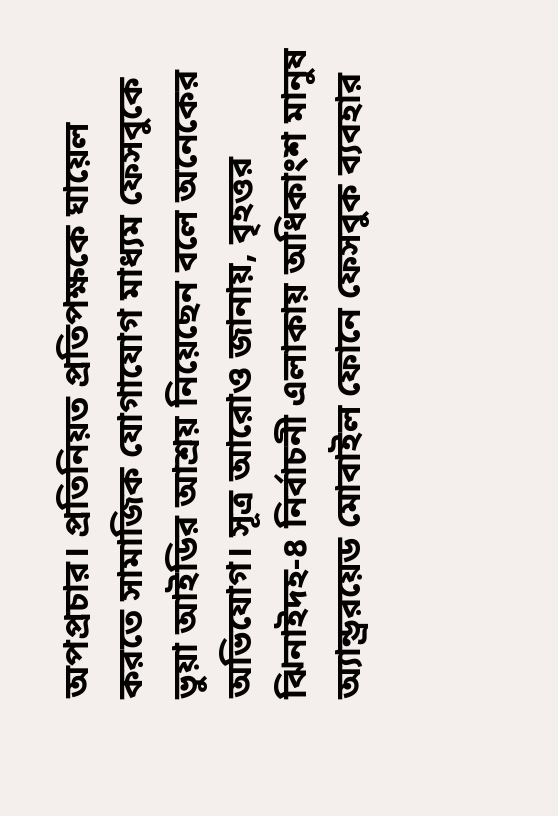অপপ্রচার। প্রতিনিয়ত প্রতিপক্ষকে ঘায়েল করতে সামাজিক যোগাযোগ মাধ্যম ফেসবুকে ভুয়া আইডির আশ্রয় নিয়েছেন বলে অনেকের অভিযোগ। সূত্র আরোও জানায়, বৃহত্তর ঝিনাইদহ-৪ নির্বাচনী এলাকায় অধিকাংশ মানুষ অ্যান্ড্ররয়েড মোবাইল ফোনে ফেসবুক ব্যবহার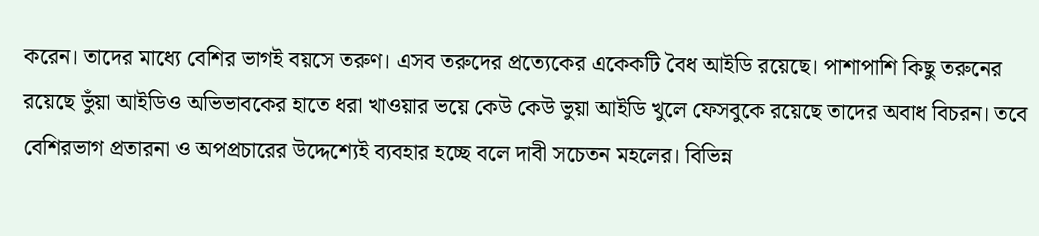করেন। তাদের মাধ্যে বেশির ভাগই বয়সে তরুণ। এসব তরুদের প্রত্যেকের একেকটি বৈধ আইডি রয়েছে। পাশাপাশি কিছু তরুনের রয়েছে ভুঁয়া আইডিও অভিভাবকের হাতে ধরা খাওয়ার ভয়ে কেউ কেউ ভুয়া আইডি খুলে ফেসবুকে রয়েছে তাদের অবাধ বিচরন। তবে বেশিরভাগ প্রতারনা ও অপপ্রচারের উদ্দেশ্যেই ব্যবহার হচ্ছে বলে দাবী সচেতন মহলের। বিভিন্ন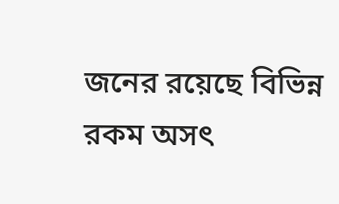জনের রয়েছে বিভিন্ন রকম অসৎ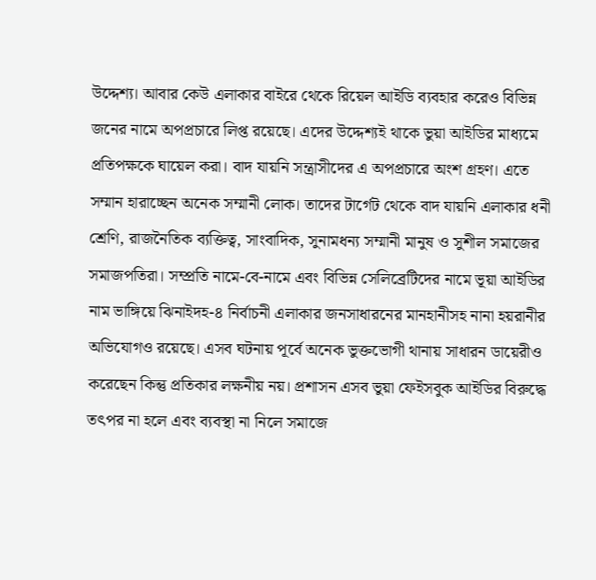উদ্দেশ্য। আবার কেউ এলাকার বাইরে থেকে রিয়েল আইডি ব্যবহার করেও বিভিন্ন জনের নামে অপপ্রচারে লিপ্ত রয়েছে। এদের উদ্দেশ্যই থাকে ভুয়া আইডির মাধ্যমে প্রতিপক্ষকে ঘায়েল করা। বাদ যায়নি সন্ত্রাসীদের এ অপপ্রচারে অংশ গ্রহণ। এতে সম্মান হারাচ্ছেন অনেক সম্মানী লোক। তাদের টার্গেট থেকে বাদ যায়নি এলাকার ধনী শ্রেণি, রাজনৈতিক ব্যক্তিত্ব, সাংবাদিক, সুনামধন্য সম্মানী মানুষ ও সুশীল সমাজের সমাজপতিরা। সম্প্রতি নামে-বে-নামে এবং বিভিন্ন সেলিব্রেটিদের নামে ভূয়া আইডির নাম ভাঙ্গিয়ে ঝিনাইদহ-৪ নির্বাচনী এলাকার জনসাধারনের মানহানীসহ নানা হয়রানীর অভিযোগও রয়েছে। এসব ঘটনায় পূর্বে অনেক ভুক্তভোগী থানায় সাধারন ডায়েরীও করেছেন কিন্তু প্রতিকার লক্ষনীয় নয়। প্রশাসন এসব ভুয়া ফেইসবুক আইডির বিরুদ্ধে তৎপর না হলে এবং ব্যবস্থা না নিলে সমাজে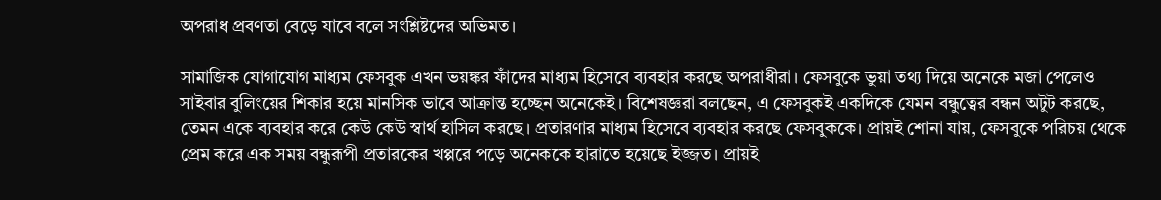অপরাধ প্রবণতা বেড়ে যাবে বলে সংশ্লিষ্টদের অভিমত।

সামাজিক যোগাযোগ মাধ্যম ফেসবুক এখন ভয়ঙ্কর ফাঁদের মাধ্যম হিসেবে ব্যবহার করছে অপরাধীরা। ফেসবুকে ভুয়া তথ্য দিয়ে অনেকে মজা পেলেও সাইবার বুলিংয়ের শিকার হয়ে মানসিক ভাবে আক্রান্ত হচ্ছেন অনেকেই। বিশেষজ্ঞরা বলছেন, এ ফেসবুকই একদিকে যেমন বন্ধুত্বের বন্ধন অটুট করছে, তেমন একে ব্যবহার করে কেউ কেউ স্বার্থ হাসিল করছে। প্রতারণার মাধ্যম হিসেবে ব্যবহার করছে ফেসবুককে। প্রায়ই শোনা যায়, ফেসবুকে পরিচয় থেকে প্রেম করে এক সময় বন্ধুরূপী প্রতারকের খপ্পরে পড়ে অনেককে হারাতে হয়েছে ইজ্জত। প্রায়ই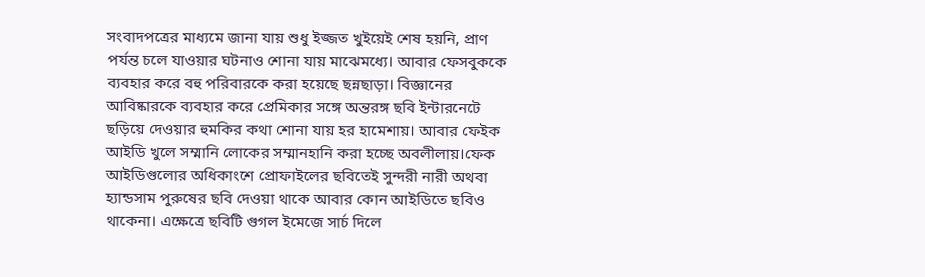সংবাদপত্রের মাধ্যমে জানা যায় শুধু ইজ্জত খুইয়েই শেষ হয়নি, প্রাণ পর্যন্ত চলে যাওয়ার ঘটনাও শোনা যায় মাঝেমধ্যে। আবার ফেসবুককে ব্যবহার করে বহু পরিবারকে করা হয়েছে ছন্নছাড়া। বিজ্ঞানের আবিষ্কারকে ব্যবহার করে প্রেমিকার সঙ্গে অন্তরঙ্গ ছবি ইন্টারনেটে ছড়িয়ে দেওয়ার হুমকির কথা শোনা যায় হর হামেশায়। আবার ফেইক আইডি খুলে সম্মানি লোকের সম্মানহানি করা হচ্ছে অবলীলায়।ফেক আইডিগুলোর অধিকাংশে প্রোফাইলের ছবিতেই সুন্দরী নারী অথবা হ্যান্ডসাম পুরুষের ছবি দেওয়া থাকে আবার কোন আইডিতে ছবিও থাকেনা। এক্ষেত্রে ছবিটি গুগল ইমেজে সার্চ দিলে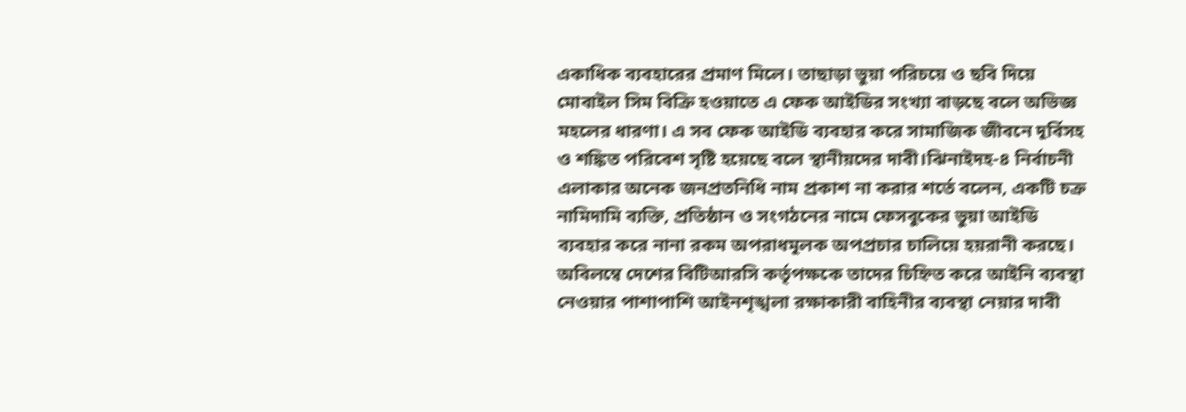একাধিক ব্যবহারের প্রমাণ মিলে। তাছাড়া ভুয়া পরিচয়ে ও ছবি দিয়ে মোবাইল সিম বিক্রি হওয়াতে এ ফেক আইডির সংখ্যা বাড়ছে বলে অভিজ্ঞ মহলের ধারণা। এ সব ফেক আইডি ব্যবহার করে সামাজিক জীবনে দূর্বিসহ ও শঙ্কিত পরিবেশ সৃষ্টি হয়েছে বলে স্থানীয়দের দাবী।ঝিনাইদহ-৪ নির্বাচনী এলাকার অনেক জনপ্রতনিধি নাম প্রকাশ না করার শর্তে বলেন, একটি চক্র নামিদামি ব্যক্তি, প্রতিষ্ঠান ও সংগঠনের নামে ফেসবুকের ভুয়া আইডি ব্যবহার করে নানা রকম অপরাধমূলক অপপ্রচার চালিয়ে হয়রানী করছে। অবিলম্বে দেশের বিটিআরসি কর্তৃপক্ষকে তাদের চিহ্নিত করে আইনি ব্যবস্থা নেওয়ার পাশাপাশি আইনশৃঙ্খলা রক্ষাকারী বাহিনীর ব্যবস্থা নেয়ার দাবী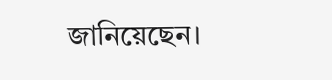জানিয়েছেন।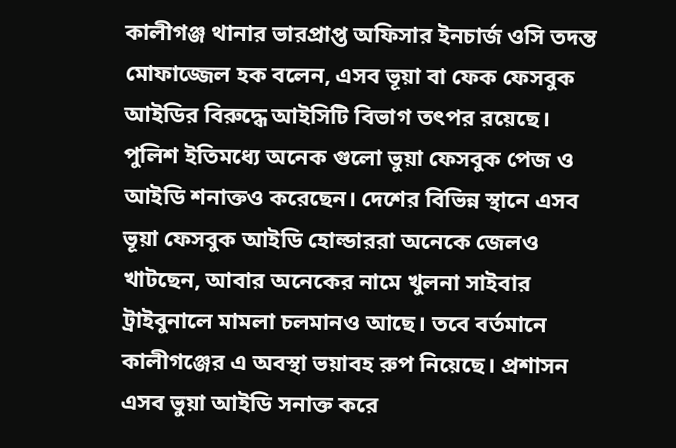কালীগঞ্জ থানার ভারপ্রাপ্ত অফিসার ইনচার্জ ওসি তদন্ত মোফাজ্জেল হক বলেন, এসব ভূয়া বা ফেক ফেসবুক আইডির বিরুদ্ধে আইসিটি বিভাগ তৎপর রয়েছে। পুলিশ ইতিমধ্যে অনেক গুলো ভুয়া ফেসবুক পেজ ও আইডি শনাক্তও করেছেন। দেশের বিভিন্ন স্থানে এসব ভূয়া ফেসবুক আইডি হোল্ডাররা অনেকে জেলও খাটছেন, আবার অনেকের নামে খুলনা সাইবার ট্রাইবুনালে মামলা চলমানও আছে। তবে বর্তমানে কালীগঞ্জের এ অবস্থা ভয়াবহ রুপ নিয়েছে। প্রশাসন এসব ভুয়া আইডি সনাক্ত করে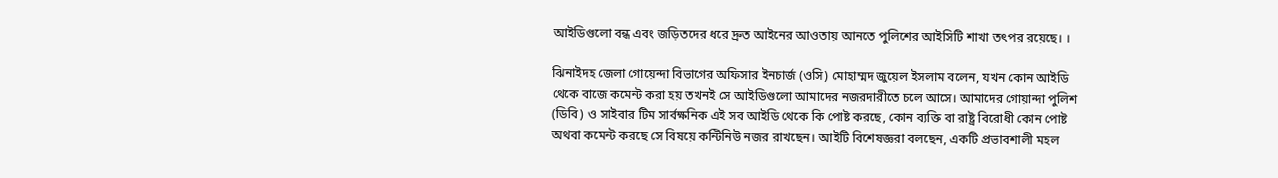আইডিগুলো বন্ধ এবং জড়িতদের ধরে দ্রুত আইনের আওতায় আনতে পুলিশের আইসিটি শাখা তৎপর রয়েছে। ।

ঝিনাইদহ জেলা গোয়েন্দা বিভাগের অফিসার ইনচার্জ (ওসি) মোহাম্মদ জুয়েল ইসলাম বলেন, যখন কোন আইডি থেকে বাজে কমেন্ট করা হয় তখনই সে আইডিগুলো আমাদের নজরদারীতে চলে আসে। আমাদের গোয়ান্দা পুলিশ (ডিবি) ও সাইবার টিম সার্বক্ষনিক এই সব আইডি থেকে কি পোষ্ট করছে, কোন ব্যক্তি বা রাষ্ট্র বিরোধী কোন পোষ্ট অথবা কমেন্ট করছে সে বিষয়ে কন্টিনিউ নজর রাখছেন। আইটি বিশেষজ্ঞরা বলছেন, একটি প্রভাবশালী মহল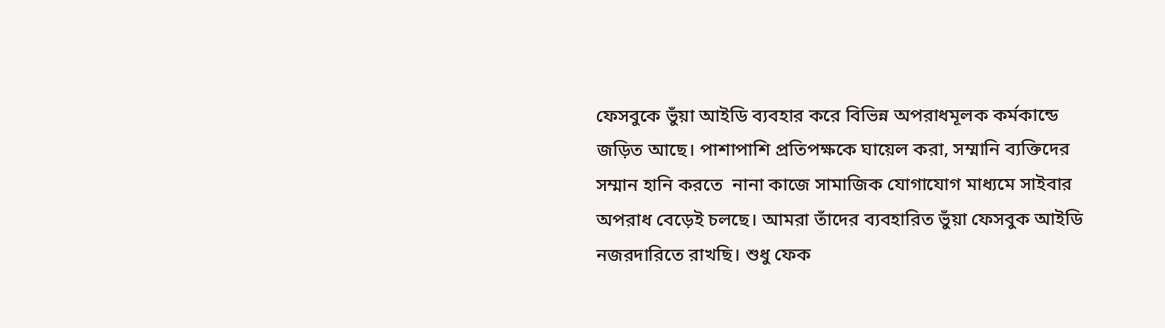ফেসবুকে ভুঁয়া আইডি ব্যবহার করে বিভিন্ন অপরাধমূলক কর্মকান্ডে জড়িত আছে। পাশাপাশি প্রতিপক্ষকে ঘায়েল করা, সম্মানি ব্যক্তিদের সম্মান হানি করতে  নানা কাজে সামাজিক যোগাযোগ মাধ্যমে সাইবার অপরাধ বেড়েই চলছে। আমরা তাঁদের ব্যবহারিত ভুঁয়া ফেসবুক আইডি নজরদারিতে রাখছি। শুধু ফেক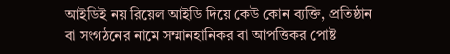আইডিই নয় রিয়েল আইডি দিয়ে কেউ কোন ব্যক্তি, প্রতিষ্ঠান বা সংগঠনের নামে সম্মানহানিকর বা আপত্তিকর পোষ্ট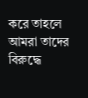করে তাহলে আমরা তাদের বিরুদ্ধে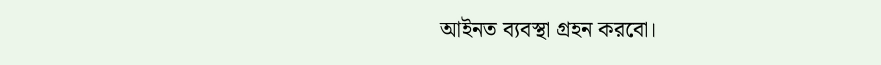আইনত ব্যবস্থা গ্রহন করবো।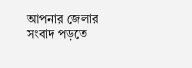আপনার জেলার সংবাদ পড়তে